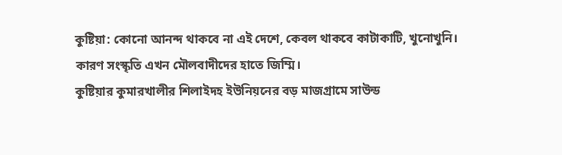কুষ্টিয়া: কোনো আনন্দ থাকবে না এই দেশে, কেবল থাকবে কাটাকাটি, খুনোখুনি। কারণ সংস্কৃতি এখন মৌলবাদীদের হাতে জিম্মি।
কুষ্টিয়ার কুমারখালীর শিলাইদহ ইউনিয়নের বড় মাজগ্রামে সাউন্ড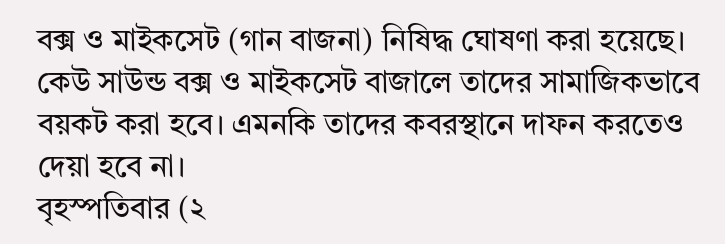বক্স ও মাইকসেট (গান বাজনা) নিষিদ্ধ ঘোষণা করা হয়েছে।
কেউ সাউন্ড বক্স ও মাইকসেট বাজালে তাদের সামাজিকভাবে বয়কট করা হবে। এমনকি তাদের কবরস্থানে দাফন করতেও দেয়া হবে না।
বৃহস্পতিবার (২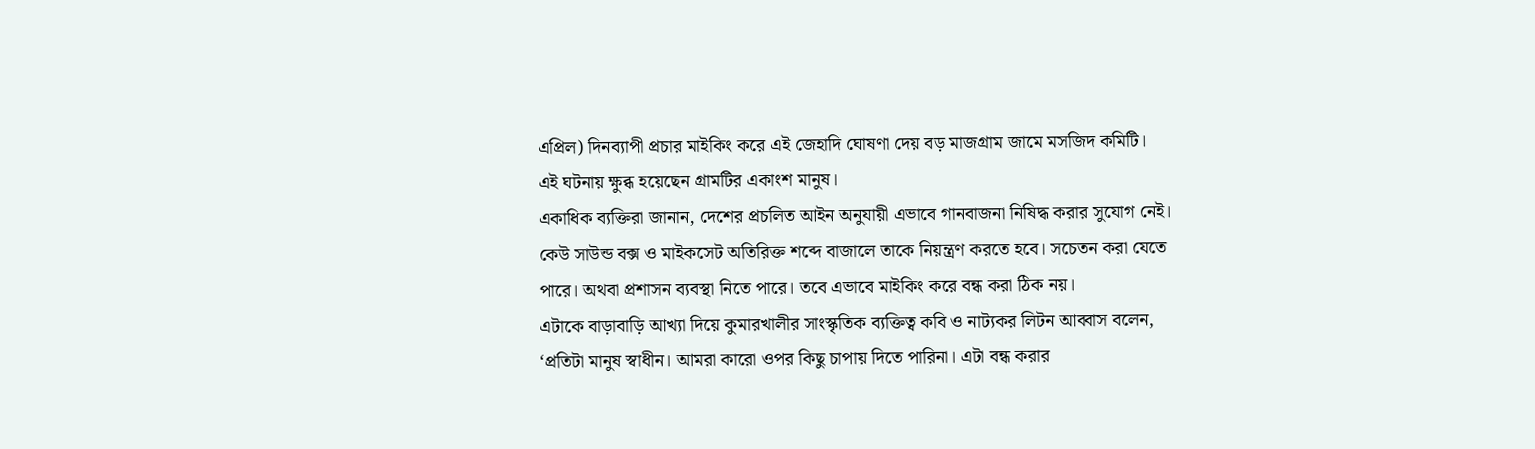এপ্রিল) দিনব্যাপী প্রচার মাইকিং করে এই জেহাদি ঘোষণা দেয় বড় মাজগ্রাম জামে মসজিদ কমিটি।
এই ঘটনায় ক্ষুব্ধ হয়েছেন গ্রামটির একাংশ মানুষ।
একাধিক ব্যক্তিরা জানান, দেশের প্রচলিত আইন অনুযায়ী এভাবে গানবাজনা নিষিদ্ধ করার সুযোগ নেই। কেউ সাউন্ড বক্স ও মাইকসেট অতিরিক্ত শব্দে বাজালে তাকে নিয়ন্ত্রণ করতে হবে। সচেতন করা যেতে পারে। অথবা প্রশাসন ব্যবস্থা নিতে পারে। তবে এভাবে মাইকিং করে বন্ধ করা ঠিক নয়।
এটাকে বাড়াবাড়ি আখ্যা দিয়ে কুমারখালীর সাংস্কৃতিক ব্যক্তিত্ব কবি ও নাট্যকর লিটন আব্বাস বলেন, ‘প্রতিটা মানুষ স্বাধীন। আমরা কারো ওপর কিছু চাপায় দিতে পারিনা। এটা বন্ধ করার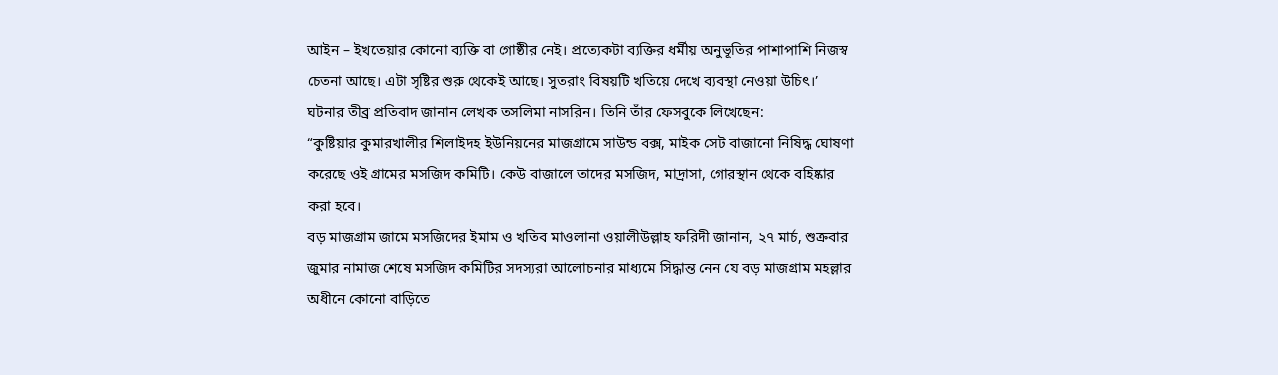আইন – ইখতেয়ার কোনো ব্যক্তি বা গোষ্ঠীর নেই। প্রত্যেকটা ব্যক্তির ধর্মীয় অনুভূতির পাশাপাশি নিজস্ব চেতনা আছে। এটা সৃষ্টির শুরু থেকেই আছে। সুতরাং বিষয়টি খতিয়ে দেখে ব্যবস্থা নেওয়া উচিৎ।’
ঘটনার তীব্র প্রতিবাদ জানান লেখক তসলিমা নাসরিন। তিনি তাঁর ফেসবুকে লিখেছেন:
“কুষ্টিয়ার কুমারখালীর শিলাইদহ ইউনিয়নের মাজগ্রামে সাউন্ড বক্স, মাইক সেট বাজানো নিষিদ্ধ ঘোষণা করেছে ওই গ্রামের মসজিদ কমিটি। কেউ বাজালে তাদের মসজিদ, মাদ্রাসা, গোরস্থান থেকে বহিষ্কার করা হবে।
বড় মাজগ্রাম জামে মসজিদের ইমাম ও খতিব মাওলানা ওয়ালীউল্লাহ ফরিদী জানান, ২৭ মার্চ, শুক্রবার জুমার নামাজ শেষে মসজিদ কমিটির সদস্যরা আলোচনার মাধ্যমে সিদ্ধান্ত নেন যে বড় মাজগ্রাম মহল্লার অধীনে কোনো বাড়িতে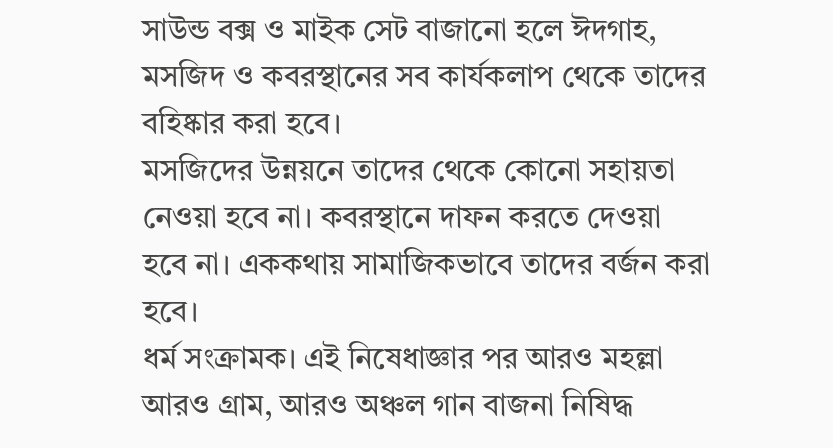সাউন্ড বক্স ও মাইক সেট বাজানো হলে ঈদগাহ, মসজিদ ও কবরস্থানের সব কার্যকলাপ থেকে তাদের বহিষ্কার করা হবে।
মসজিদের উন্নয়নে তাদের থেকে কোনো সহায়তা নেওয়া হবে না। কবরস্থানে দাফন করতে দেওয়া হবে না। এককথায় সামাজিকভাবে তাদের বর্জন করা হবে।
ধর্ম সংক্রামক। এই নিষেধাজ্ঞার পর আরও মহল্লা আরও গ্রাম, আরও অঞ্চল গান বাজনা নিষিদ্ধ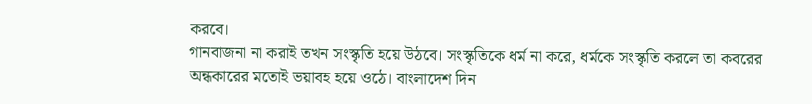করবে।
গানবাজনা না করাই তখন সংস্কৃতি হয়ে উঠবে। সংস্কৃতিকে ধর্ম না করে, ধর্মকে সংস্কৃতি করলে তা কবরের অন্ধকারের মতোই ভয়াবহ হয়ে ওঠে। বাংলাদেশ দিন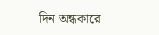দিন অন্ধকারে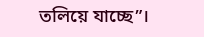তলিয়ে যাচ্ছে”।